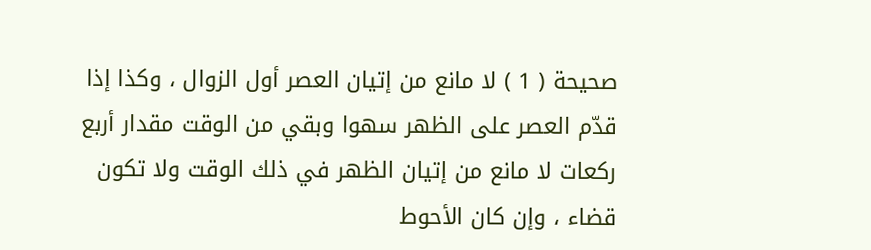صحيحة ( 1 ) لا مانع من إتيان العصر أول الزوال ، وكذا إذا قدّم العصر على الظهر سهوا وبقي من الوقت مقدار أربع ركعات لا مانع من إتيان الظهر في ذلك الوقت ولا تكون قضاء ، وإن كان الأحوط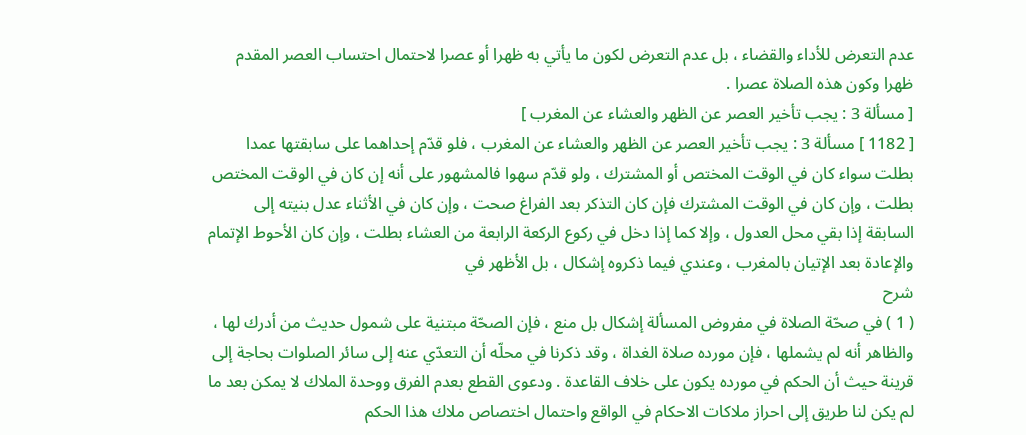عدم التعرض للأداء والقضاء ، بل عدم التعرض لكون ما يأتي به ظهرا أو عصرا لاحتمال احتساب العصر المقدم ظهرا وكون هذه الصلاة عصرا .
[ مسألة 3 : يجب تأخير العصر عن الظهر والعشاء عن المغرب ]
[ 1182 ] مسألة 3 : يجب تأخير العصر عن الظهر والعشاء عن المغرب ، فلو قدّم إحداهما على سابقتها عمدا بطلت سواء كان في الوقت المختص أو المشترك ، ولو قدّم سهوا فالمشهور على أنه إن كان في الوقت المختص بطلت ، وإن كان في الوقت المشترك فإن كان التذكر بعد الفراغ صحت ، وإن كان في الأثناء عدل بنيته إلى السابقة إذا بقي محل العدول ، وإلا كما إذا دخل في ركوع الركعة الرابعة من العشاء بطلت ، وإن كان الأحوط الإتمام والإعادة بعد الإتيان بالمغرب ، وعندي فيما ذكروه إشكال ، بل الأظهر في
شرح
( 1 ) في صحّة الصلاة في مفروض المسألة إشكال بل منع ، فإن الصحّة مبتنية على شمول حديث من أدرك لها ، والظاهر أنه لم يشملها ، فإن مورده صلاة الغداة ، وقد ذكرنا في محلّه أن التعدّي عنه إلى سائر الصلوات بحاجة إلى قرينة حيث أن الحكم في مورده يكون على خلاف القاعدة . ودعوى القطع بعدم الفرق ووحدة الملاك لا يمكن بعد ما لم يكن لنا طريق إلى احراز ملاكات الاحكام في الواقع واحتمال اختصاص ملاك هذا الحكم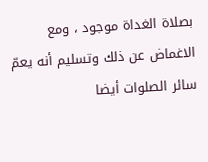بصلاة الغداة موجود ، ومع الاغماض عن ذلك وتسليم أنه يعمّ سائر الصلوات أيضا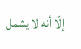إلّا أنه لا يشمل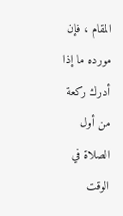المقام ، فإن مورده ما إذا أدرك ركعة من أول الصلاة في الوقت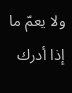ولا يعمّ ما إذا أدرك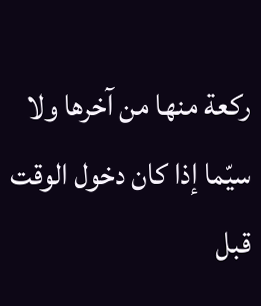ركعة منها من آخرها ولا سيّما إذا كان دخول الوقت قبل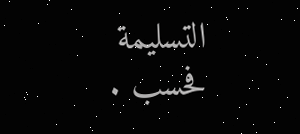التسليمة فحسب .